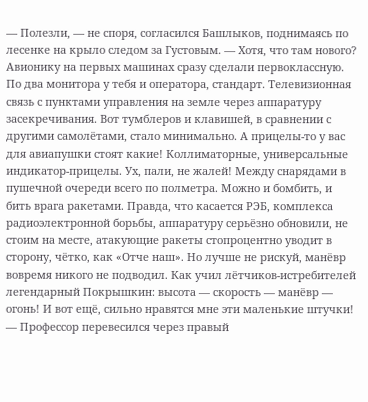— Полезли, — не споря, согласился Башлыков, поднимаясь по лесенке на крыло следом за Густовым. — Хотя, что там нового? Авионику на первых машинах сразу сделали первоклассную. По два монитора у тебя и оператора, стандарт. Телевизионная связь с пунктами управления на земле через аппаратуру засекречивания. Вот тумблеров и клавишей, в сравнении с другими самолётами, стало минимально. А прицелы-то у вас для авиапушки стоят какие! Коллиматорные, универсальные индикатор-прицелы. Ух, пали, не жалей! Между снарядами в пушечной очереди всего по полметра. Можно и бомбить, и бить врага ракетами. Правда, что касается РЭБ, комплекса радиоэлектронной борьбы, аппаратуру серьёзно обновили, не стоим на месте, атакующие ракеты стопроцентно уводит в сторону, чётко, как «Отче наш». Но лучше не рискуй, манёвр вовремя никого не подводил. Как учил лётчиков-истребителей легендарный Покрышкин: высота — скорость — манёвр — огонь! И вот ещё, сильно нравятся мне эти маленькие штучки! — Профессор перевесился через правый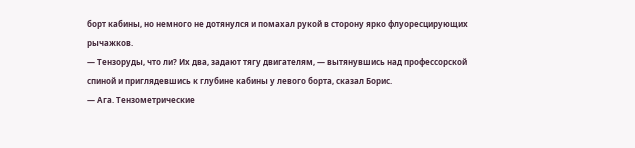борт кабины, но немного не дотянулся и помахал рукой в сторону ярко флуоресцирующих рычажков.
— Тензоруды, что ли? Их два, задают тягу двигателям, — вытянувшись над профессорской спиной и приглядевшись к глубине кабины у левого борта, сказал Борис.
— Ага. Тензометрические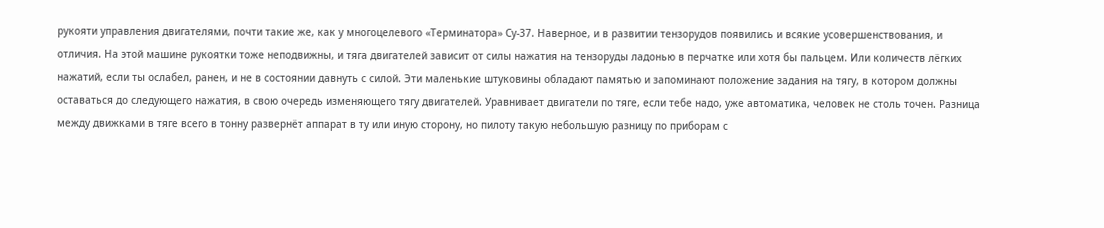рукояти управления двигателями, почти такие же, как у многоцелевого «Терминатора» Су-37. Наверное, и в развитии тензорудов появились и всякие усовершенствования, и отличия. На этой машине рукоятки тоже неподвижны, и тяга двигателей зависит от силы нажатия на тензоруды ладонью в перчатке или хотя бы пальцем. Или количеств лёгких нажатий, если ты ослабел, ранен, и не в состоянии давнуть с силой. Эти маленькие штуковины обладают памятью и запоминают положение задания на тягу, в котором должны оставаться до следующего нажатия, в свою очередь изменяющего тягу двигателей. Уравнивает двигатели по тяге, если тебе надо, уже автоматика, человек не столь точен. Разница между движками в тяге всего в тонну развернёт аппарат в ту или иную сторону, но пилоту такую небольшую разницу по приборам с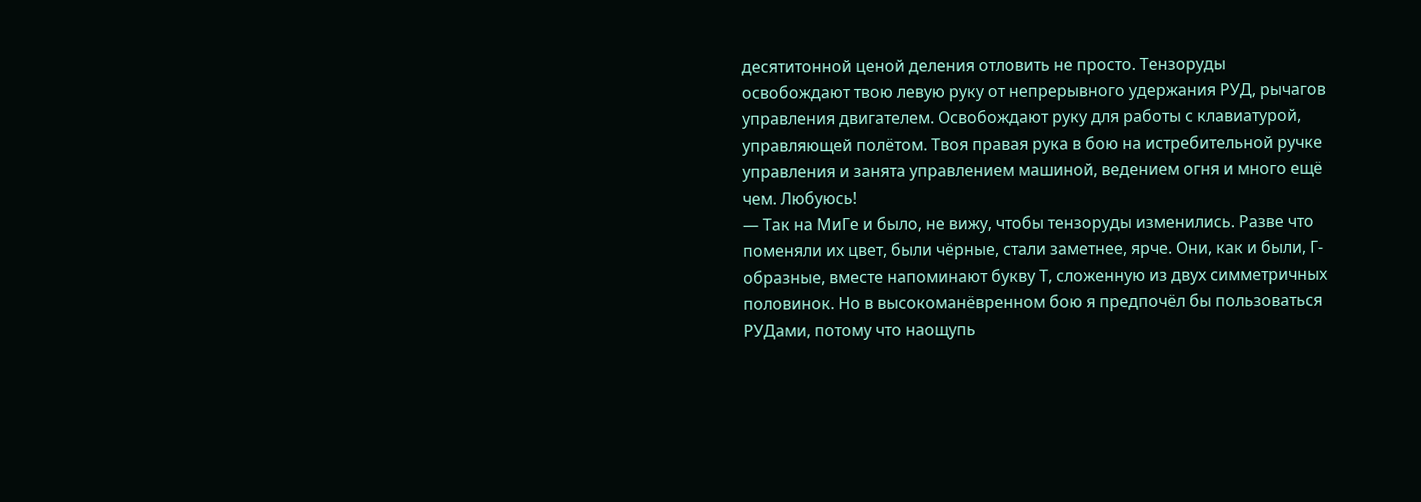десятитонной ценой деления отловить не просто. Тензоруды освобождают твою левую руку от непрерывного удержания РУД, рычагов управления двигателем. Освобождают руку для работы с клавиатурой, управляющей полётом. Твоя правая рука в бою на истребительной ручке управления и занята управлением машиной, ведением огня и много ещё чем. Любуюсь!
— Так на МиГе и было, не вижу, чтобы тензоруды изменились. Разве что поменяли их цвет, были чёрные, стали заметнее, ярче. Они, как и были, Г-образные, вместе напоминают букву Т, сложенную из двух симметричных половинок. Но в высокоманёвренном бою я предпочёл бы пользоваться РУДами, потому что наощупь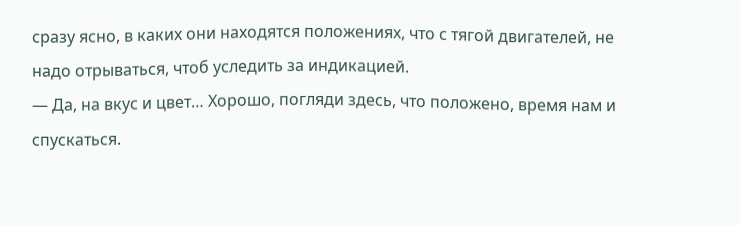сразу ясно, в каких они находятся положениях, что с тягой двигателей, не надо отрываться, чтоб уследить за индикацией.
— Да, на вкус и цвет… Хорошо, погляди здесь, что положено, время нам и спускаться.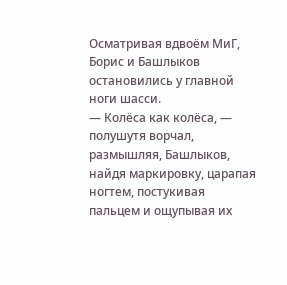Осматривая вдвоём МиГ, Борис и Башлыков остановились у главной ноги шасси.
— Колёса как колёса, — полушутя ворчал, размышляя, Башлыков, найдя маркировку, царапая ногтем, постукивая пальцем и ощупывая их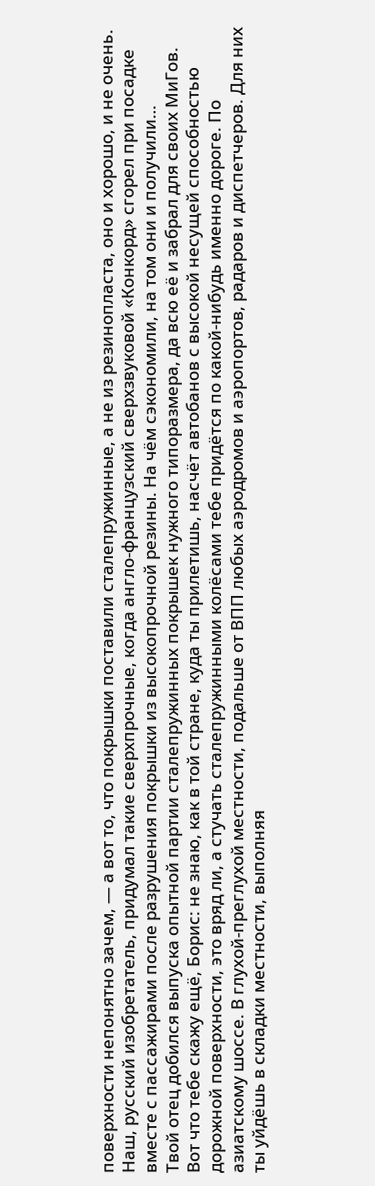поверхности непонятно зачем, — а вот то, что покрышки поставили сталепружинные, а не из резинопласта, оно и хорошо, и не очень. Наш, русский изобретатель, придумал такие сверхпрочные, когда англо-французский сверхзвуковой «Конкорд» сгорел при посадке вместе с пассажирами после разрушения покрышки из высокопрочной резины. На чём сэкономили, на том они и получили…
Твой отец добился выпуска опытной партии сталепружинных покрышек нужного типоразмера, да всю её и забрал для своих МиГов.
Вот что тебе скажу ещё, Борис: не знаю, как в той стране, куда ты прилетишь, насчёт автобанов с высокой несущей способностью дорожной поверхности, это вряд ли, а стучать сталепружинными колёсами тебе придётся по какой-нибудь именно дороге. По азиатскому шоссе. В глухой-преглухой местности, подальше от ВПП любых аэродромов и аэропортов, радаров и диспетчеров. Для них ты уйдёшь в складки местности, выполняя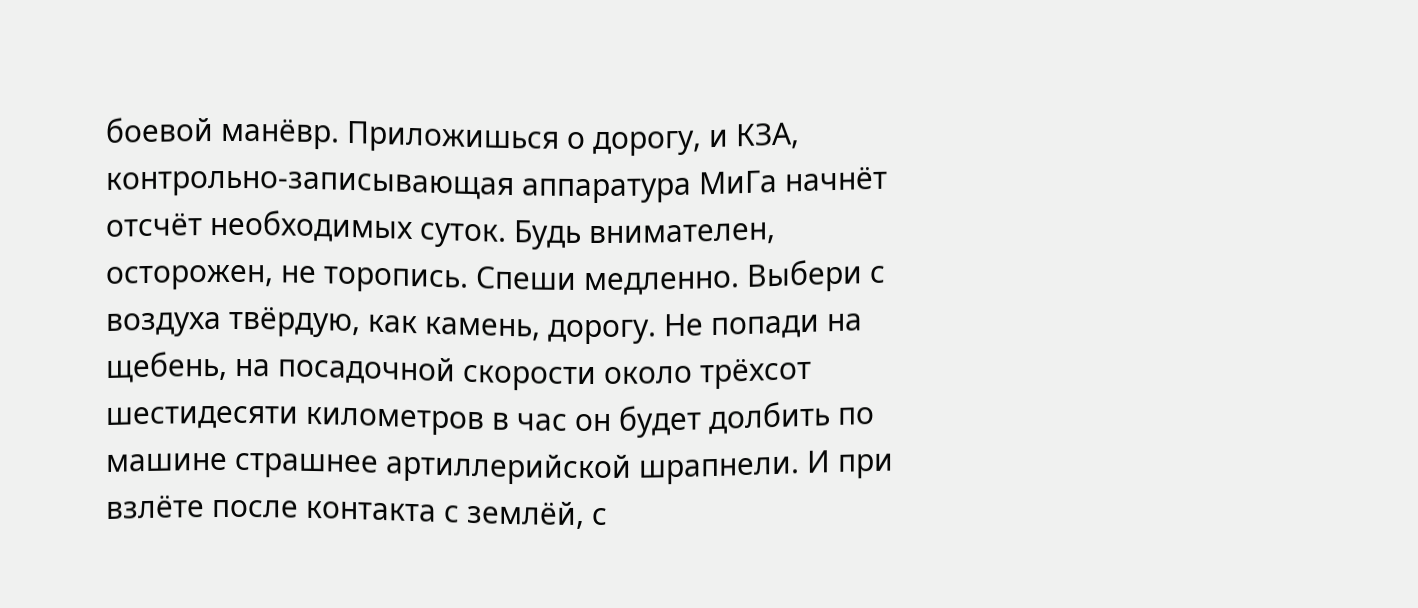боевой манёвр. Приложишься о дорогу, и КЗА, контрольно-записывающая аппаратура МиГа начнёт отсчёт необходимых суток. Будь внимателен, осторожен, не торопись. Спеши медленно. Выбери с воздуха твёрдую, как камень, дорогу. Не попади на щебень, на посадочной скорости около трёхсот шестидесяти километров в час он будет долбить по машине страшнее артиллерийской шрапнели. И при взлёте после контакта с землёй, с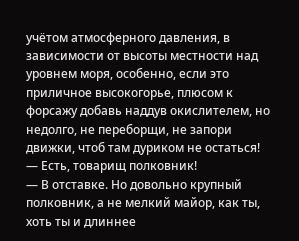учётом атмосферного давления, в зависимости от высоты местности над уровнем моря, особенно, если это приличное высокогорье, плюсом к форсажу добавь наддув окислителем, но недолго, не переборщи, не запори движки, чтоб там дуриком не остаться!
— Есть, товарищ полковник!
— В отставке. Но довольно крупный полковник, а не мелкий майор, как ты, хоть ты и длиннее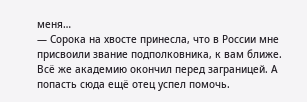меня…
— Сорока на хвосте принесла, что в России мне присвоили звание подполковника, к вам ближе. Всё же академию окончил перед заграницей. А попасть сюда ещё отец успел помочь.